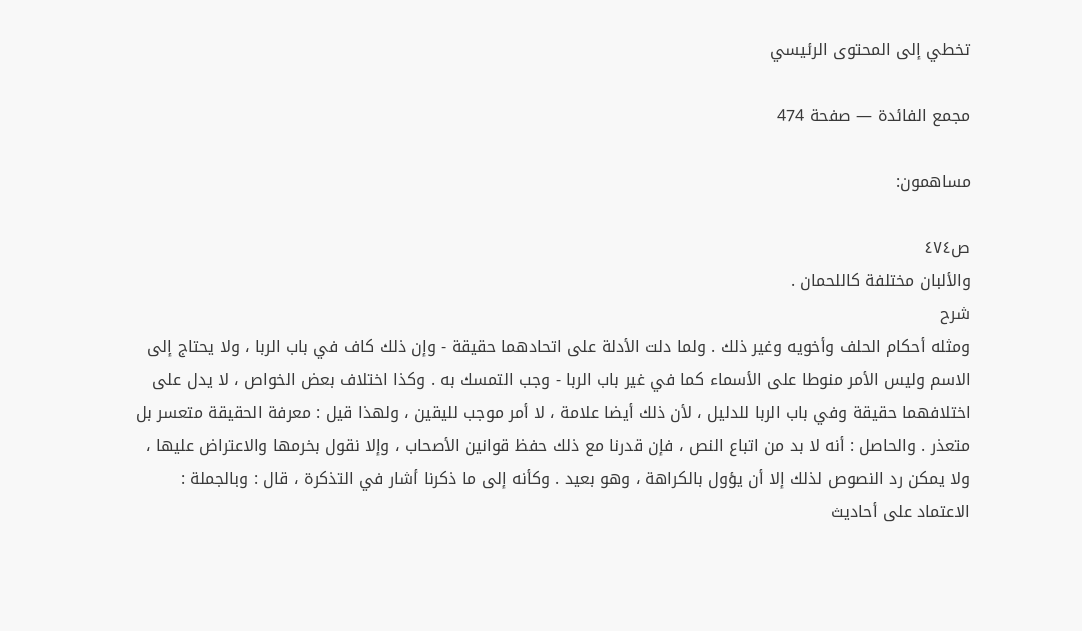تخطي إلى المحتوى الرئيسي

مجمع الفائدة — صفحة 474

مساهمون:

ص٤٧٤
والألبان مختلفة كاللحمان .
شرح
ومثله أحكام الحلف وأخويه وغير ذلك . ولما دلت الأدلة على اتحادهما حقيقة - وإن ذلك كاف في باب الربا ، ولا يحتاج إلى الاسم وليس الأمر منوطا على الأسماء كما في غير باب الربا - وجب التمسك به . وكذا اختلاف بعض الخواص ، لا يدل على اختلافهما حقيقة وفي باب الربا للدليل ، لأن ذلك أيضا علامة ، لا أمر موجب لليقين ، ولهذا قيل : معرفة الحقيقة متعسر بل متعذر . والحاصل : أنه لا بد من اتباع النص ، فإن قدرنا مع ذلك حفظ قوانين الأصحاب ، وإلا نقول بخرمها والاعتراض عليها ، ولا يمكن رد النصوص لذلك إلا أن يؤول بالكراهة ، وهو بعيد . وكأنه إلى ما ذكرنا أشار في التذكرة ، قال : وبالجملة : الاعتماد على أحاديث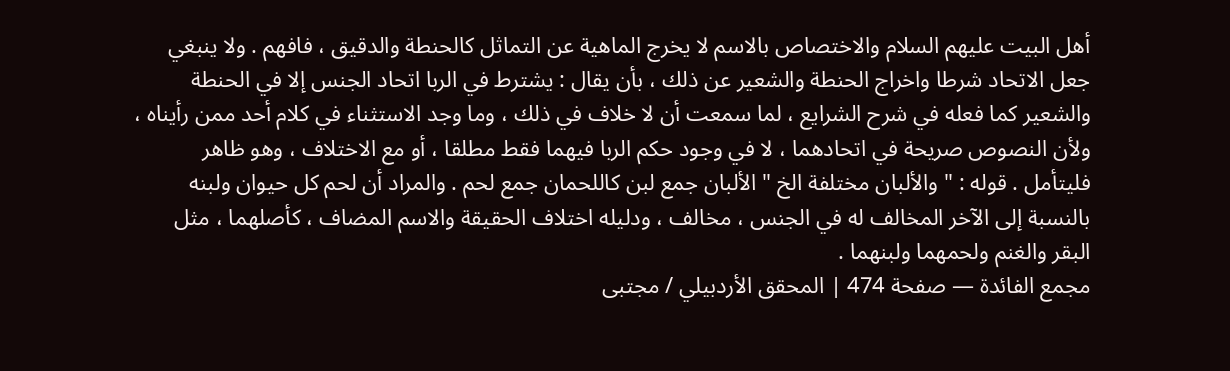أهل البيت عليهم السلام والاختصاص بالاسم لا يخرج الماهية عن التماثل كالحنطة والدقيق ، فافهم . ولا ينبغي جعل الاتحاد شرطا واخراج الحنطة والشعير عن ذلك ، بأن يقال : يشترط في الربا اتحاد الجنس إلا في الحنطة والشعير كما فعله في شرح الشرايع ، لما سمعت أن لا خلاف في ذلك ، وما وجد الاستثناء في كلام أحد ممن رأيناه ، ولأن النصوص صريحة في اتحادهما ، لا في وجود حكم الربا فيهما فقط مطلقا ، أو مع الاختلاف ، وهو ظاهر فليتأمل . قوله : " والألبان مختلفة الخ " الألبان جمع لبن كاللحمان جمع لحم . والمراد أن لحم كل حيوان ولبنه بالنسبة إلى الآخر المخالف له في الجنس ، مخالف ، ودليله اختلاف الحقيقة والاسم المضاف ، كأصلهما ، مثل البقر والغنم ولحمهما ولبنهما .
مجمع الفائدة — صفحة 474 | المحقق الأردبيلي / مجتبى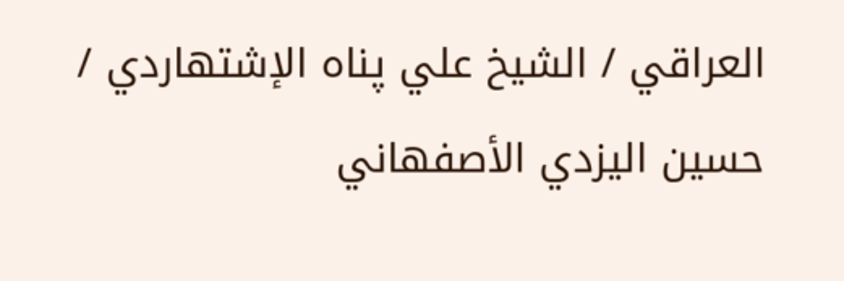العراقي / الشيخ علي پناه الإشتهاردي / حسين اليزدي الأصفهاني